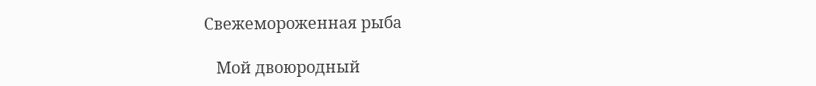Свежемороженная рыба

   Мой двоюродный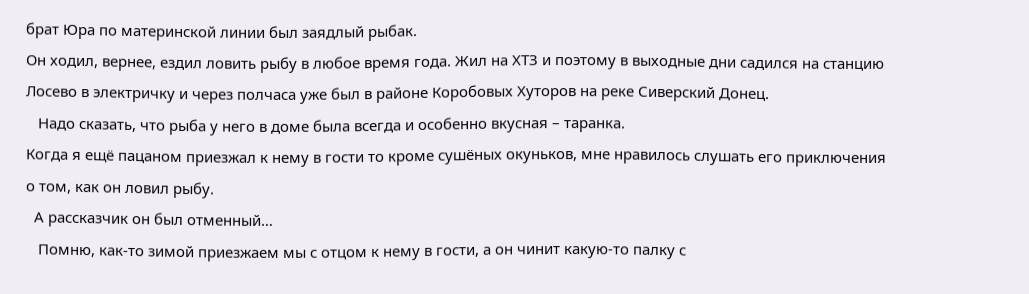брат Юра по материнской линии был заядлый рыбак.
Он ходил, вернее, ездил ловить рыбу в любое время года. Жил на ХТЗ и поэтому в выходные дни садился на станцию Лосево в электричку и через полчаса уже был в районе Коробовых Хуторов на реке Сиверский Донец.
   Надо сказать, что рыба у него в доме была всегда и особенно вкусная – таранка.
Когда я ещё пацаном приезжал к нему в гости то кроме сушёных окуньков, мне нравилось слушать его приключения о том, как он ловил рыбу.
  А рассказчик он был отменный…
   Помню, как-то зимой приезжаем мы с отцом к нему в гости, а он чинит какую-то палку с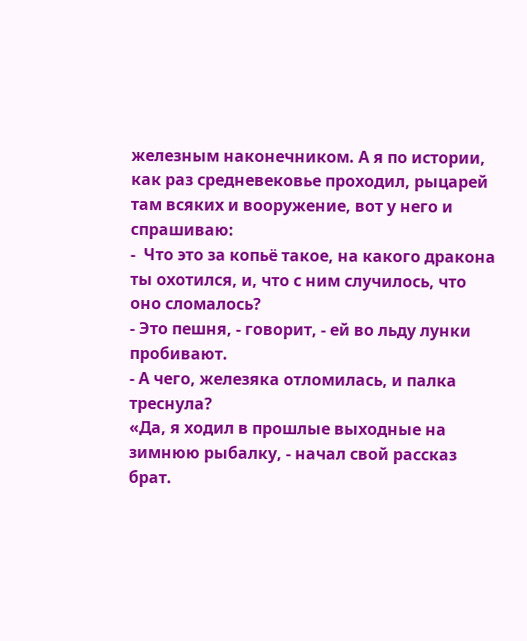железным наконечником. А я по истории, как раз средневековье проходил, рыцарей там всяких и вооружение, вот у него и спрашиваю:
-  Что это за копьё такое, на какого дракона ты охотился, и, что с ним случилось, что оно сломалось?
- Это пешня, - говорит, - ей во льду лунки пробивают.
- А чего, железяка отломилась, и палка треснула?
«Да, я ходил в прошлые выходные на зимнюю рыбалку, - начал свой рассказ брат.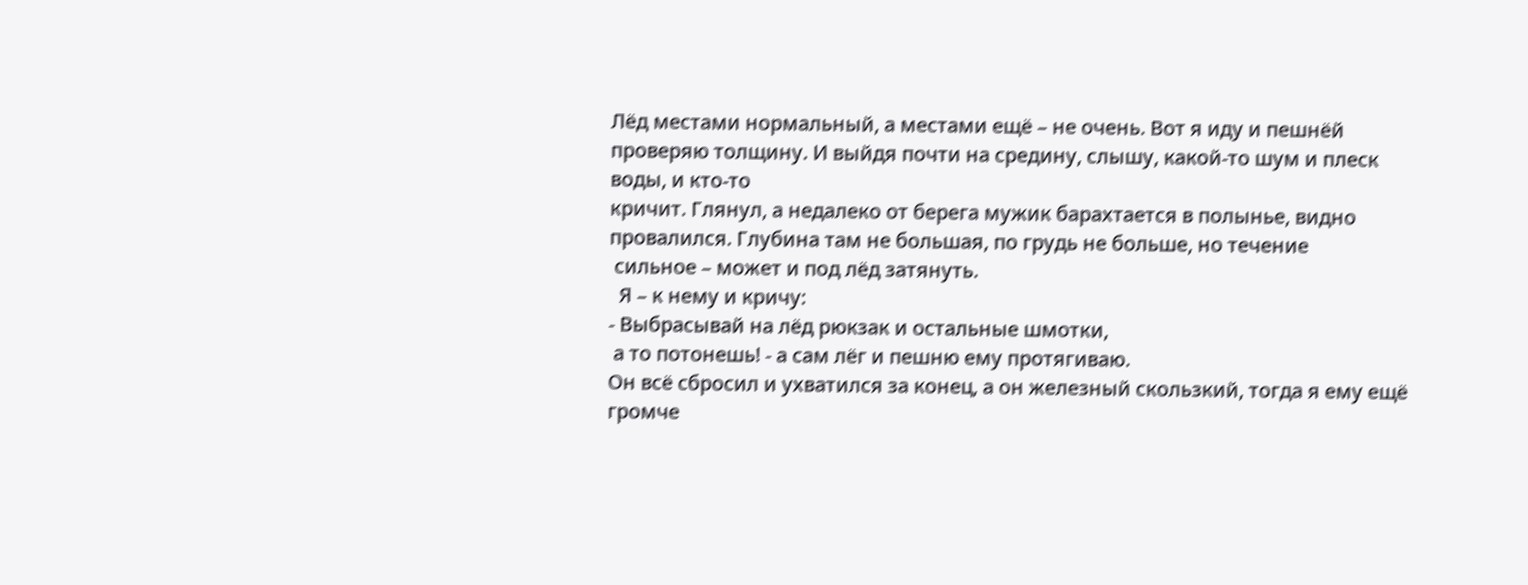Лёд местами нормальный, а местами ещё – не очень. Вот я иду и пешнёй проверяю толщину. И выйдя почти на средину, слышу, какой-то шум и плеск воды, и кто-то
кричит. Глянул, а недалеко от берега мужик барахтается в полынье, видно
провалился. Глубина там не большая, по грудь не больше, но течение
 сильное – может и под лёд затянуть.
  Я – к нему и кричу:
- Выбрасывай на лёд рюкзак и остальные шмотки,
 а то потонешь! - а сам лёг и пешню ему протягиваю.
Он всё сбросил и ухватился за конец, а он железный скользкий, тогда я ему ещё громче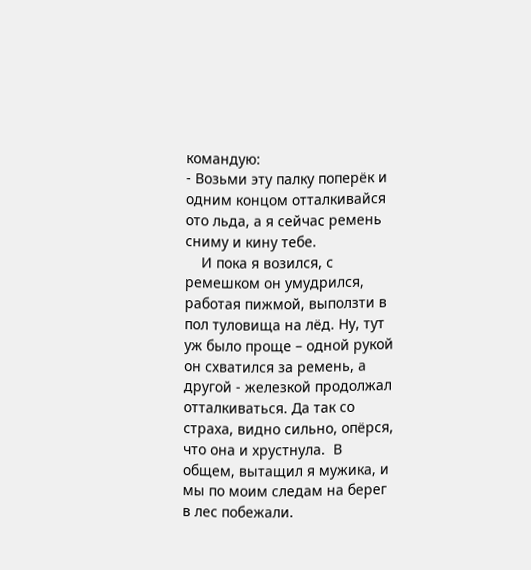командую:
- Возьми эту палку поперёк и одним концом отталкивайся ото льда, а я сейчас ремень сниму и кину тебе.
    И пока я возился, с ремешком он умудрился, работая пижмой, выползти в пол туловища на лёд. Ну, тут уж было проще – одной рукой он схватился за ремень, а другой - железкой продолжал отталкиваться. Да так со страха, видно сильно, опёрся, что она и хрустнула.  В общем, вытащил я мужика, и мы по моим следам на берег в лес побежали.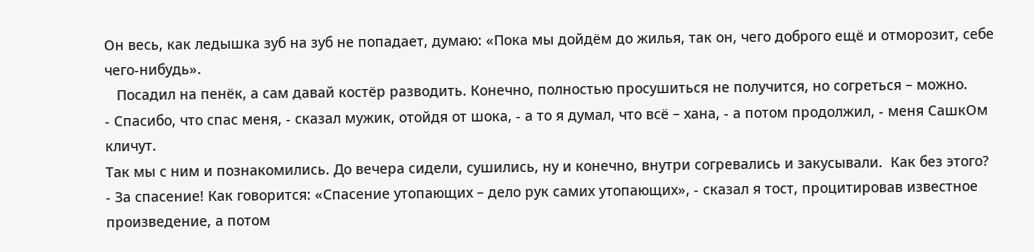Он весь, как ледышка зуб на зуб не попадает, думаю: «Пока мы дойдём до жилья, так он, чего доброго ещё и отморозит, себе чего-нибудь».
   Посадил на пенёк, а сам давай костёр разводить. Конечно, полностью просушиться не получится, но согреться – можно.
- Спасибо, что спас меня, - сказал мужик, отойдя от шока, - а то я думал, что всё – хана, - а потом продолжил, - меня СашкОм кличут.
Так мы с ним и познакомились. До вечера сидели, сушились, ну и конечно, внутри согревались и закусывали.  Как без этого?
- За спасение! Как говорится: «Спасение утопающих – дело рук самих утопающих», - сказал я тост, процитировав известное произведение, а потом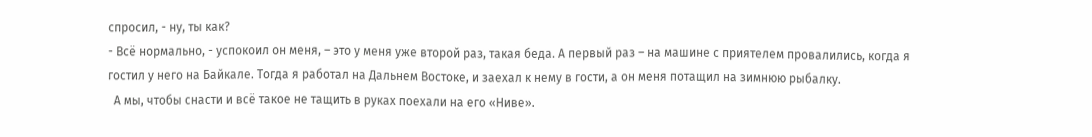спросил, - ну, ты как?
- Всё нормально, - успокоил он меня, – это у меня уже второй раз, такая беда. А первый раз – на машине с приятелем провалились, когда я гостил у него на Байкале. Тогда я работал на Дальнем Востоке, и заехал к нему в гости, а он меня потащил на зимнюю рыбалку.
  А мы, чтобы снасти и всё такое не тащить в руках поехали на его «Ниве».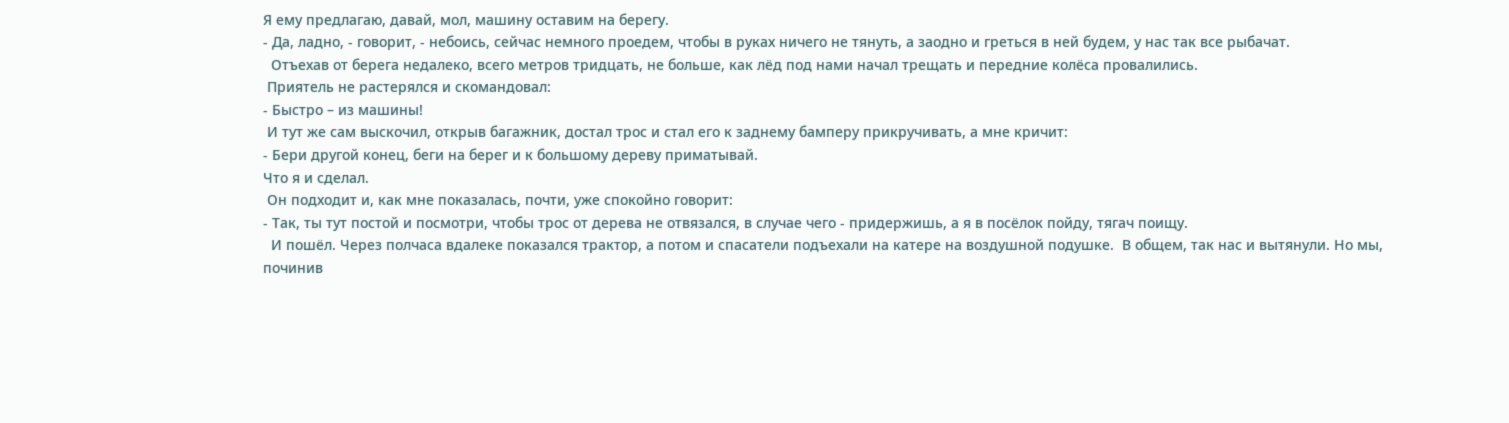Я ему предлагаю, давай, мол, машину оставим на берегу.
- Да, ладно, - говорит, - небоись, сейчас немного проедем, чтобы в руках ничего не тянуть, а заодно и греться в ней будем, у нас так все рыбачат.
  Отъехав от берега недалеко, всего метров тридцать, не больше, как лёд под нами начал трещать и передние колёса провалились.
 Приятель не растерялся и скомандовал:
- Быстро – из машины!
 И тут же сам выскочил, открыв багажник, достал трос и стал его к заднему бамперу прикручивать, а мне кричит:
- Бери другой конец, беги на берег и к большому дереву приматывай.
Что я и сделал.
 Он подходит и, как мне показалась, почти, уже спокойно говорит:
- Так, ты тут постой и посмотри, чтобы трос от дерева не отвязался, в случае чего - придержишь, а я в посёлок пойду, тягач поищу.
  И пошёл. Через полчаса вдалеке показался трактор, а потом и спасатели подъехали на катере на воздушной подушке.  В общем, так нас и вытянули. Но мы, починив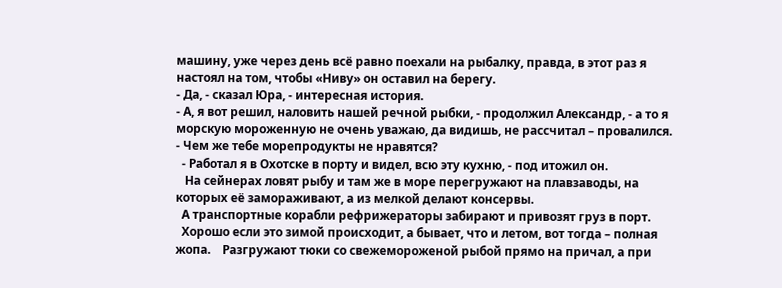машину, уже через день всё равно поехали на рыбалку, правда, в этот раз я настоял на том, чтобы «Ниву» он оставил на берегу.
- Да, - сказал Юра, - интересная история.
- А, я вот решил, наловить нашей речной рыбки, - продолжил Александр, - а то я морскую мороженную не очень уважаю, да видишь, не рассчитал – провалился.
- Чем же тебе морепродукты не нравятся?
  - Работал я в Охотске в порту и видел, всю эту кухню, - под итожил он.
   На сейнерах ловят рыбу и там же в море перегружают на плавзаводы, на которых её замораживают, а из мелкой делают консервы.
  А транспортные корабли рефрижераторы забирают и привозят груз в порт.
  Хорошо если это зимой происходит, а бывает, что и летом, вот тогда – полная жопа.    Разгружают тюки со свежемороженой рыбой прямо на причал, а при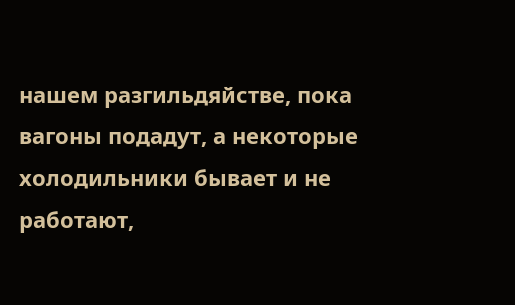нашем разгильдяйстве, пока вагоны подадут, а некоторые холодильники бывает и не работают,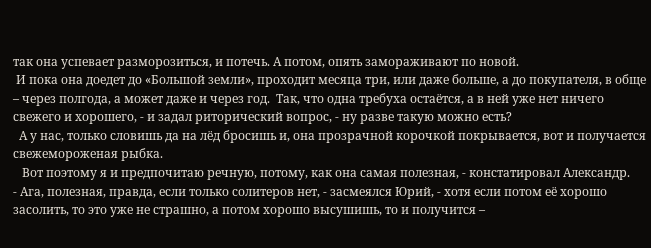так она успевает разморозиться, и потечь. А потом, опять замораживают по новой.
 И пока она доедет до «Большой земли», проходит месяца три, или даже больше, а до покупателя, в обще – через полгода, а может даже и через год.  Так, что одна требуха остаётся, а в ней уже нет ничего свежего и хорошего, - и задал риторический вопрос, - ну разве такую можно есть?
  А у нас, только словишь да на лёд бросишь и, она прозрачной корочкой покрывается, вот и получается свежемороженая рыбка.
   Вот поэтому я и предпочитаю речную, потому, как она самая полезная, - констатировал Александр.
- Ага, полезная, правда, если только солитеров нет, - засмеялся Юрий, - хотя если потом её хорошо засолить, то это уже не страшно, а потом хорошо высушишь, то и получится –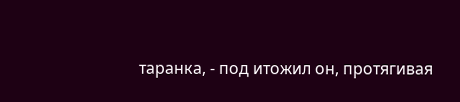таранка, - под итожил он, протягивая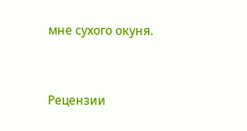мне сухого окуня.


Рецензии